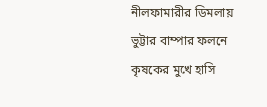নীলফামারীর ডিমলায় ভুট্টার বাম্পার ফলনে কৃষকের মুখে হাসি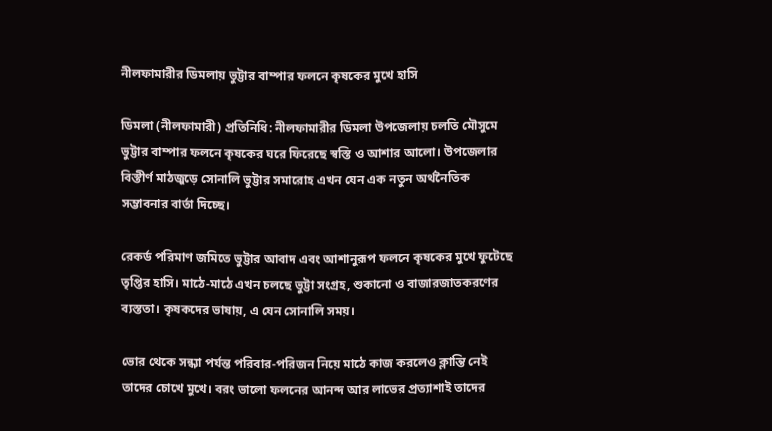নীলফামারীর ডিমলায় ভুট্টার বাম্পার ফলনে কৃষকের মুখে হাসি

ডিমলা (নীলফামারী) প্রতিনিধি: নীলফামারীর ডিমলা উপজেলায় চলতি মৌসুমে ভুট্টার বাম্পার ফলনে কৃষকের ঘরে ফিরেছে স্বস্তি ও আশার আলো। উপজেলার বিস্তীর্ণ মাঠজুড়ে সোনালি ভুট্টার সমারোহ এখন যেন এক নতুন অর্থনৈতিক সম্ভাবনার বার্তা দিচ্ছে।

রেকর্ড পরিমাণ জমিতে ভুট্টার আবাদ এবং আশানুরূপ ফলনে কৃষকের মুখে ফুটেছে তৃপ্তির হাসি। মাঠে-মাঠে এখন চলছে ভুট্টা সংগ্রহ, শুকানো ও বাজারজাতকরণের ব্যস্ততা। কৃষকদের ভাষায়, এ যেন সোনালি সময়।

ভোর থেকে সন্ধ্যা পর্যন্ত পরিবার-পরিজন নিয়ে মাঠে কাজ করলেও ক্লান্তি নেই তাদের চোখে মুখে। বরং ভালো ফলনের আনন্দ আর লাভের প্রত্যাশাই তাদের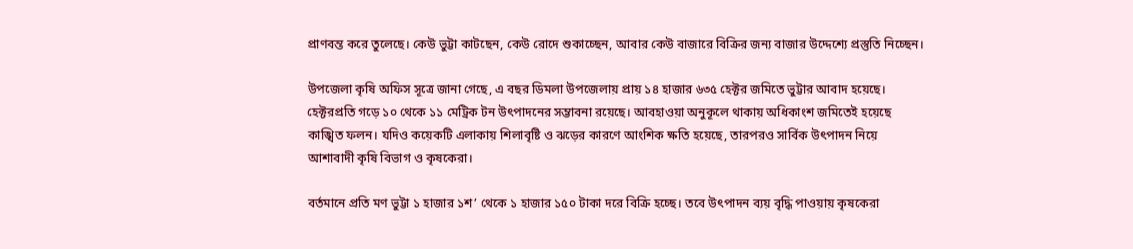প্রাণবন্ত করে তুলেছে। কেউ ভুট্টা কাটছেন, কেউ রোদে শুকাচ্ছেন, আবার কেউ বাজারে বিক্রির জন্য বাজার উদ্দেশ্যে প্রস্তুতি নিচ্ছেন।

উপজেলা কৃষি অফিস সূত্রে জানা গেছে, এ বছর ডিমলা উপজেলায় প্রায় ১৪ হাজার ৬৩৫ হেক্টর জমিতে ভুট্টার আবাদ হয়েছে। হেক্টরপ্রতি গড়ে ১০ থেকে ১১ মেট্রিক টন উৎপাদনের সম্ভাবনা রয়েছে। আবহাওয়া অনুকূলে থাকায় অধিকাংশ জমিতেই হয়েছে কাঙ্খিত ফলন। যদিও কয়েকটি এলাকায় শিলাবৃষ্টি ও ঝড়ের কারণে আংশিক ক্ষতি হয়েছে, তারপরও সার্বিক উৎপাদন নিয়ে আশাবাদী কৃষি বিভাগ ও কৃষকেরা।

বর্তমানে প্রতি মণ ভুট্টা ১ হাজার ১শ’ থেকে ১ হাজার ১৫০ টাকা দরে বিক্রি হচ্ছে। তবে উৎপাদন ব্যয় বৃদ্ধি পাওয়ায় কৃষকেরা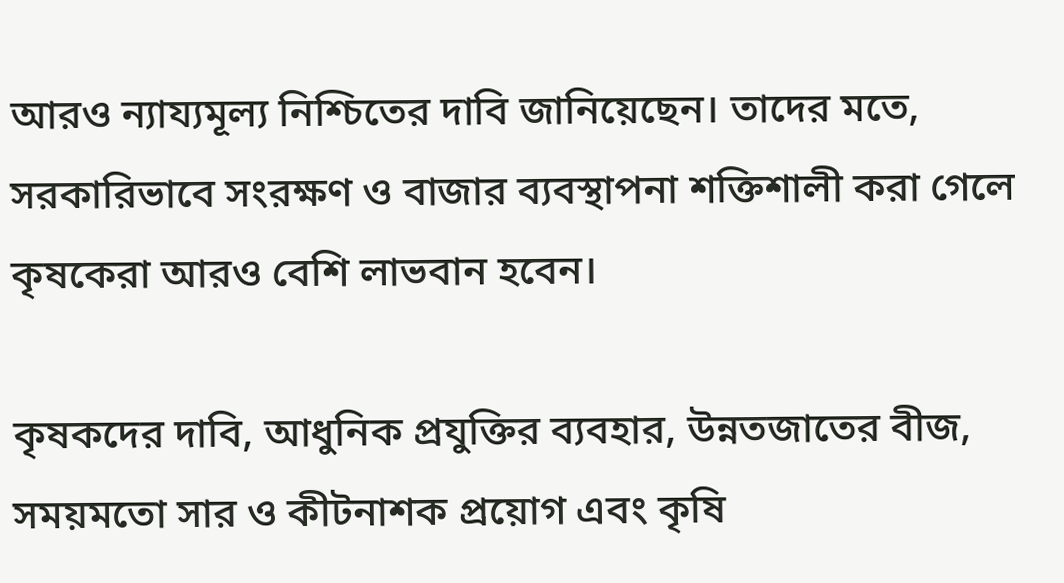আরও ন্যায্যমূল্য নিশ্চিতের দাবি জানিয়েছেন। তাদের মতে, সরকারিভাবে সংরক্ষণ ও বাজার ব্যবস্থাপনা শক্তিশালী করা গেলে কৃষকেরা আরও বেশি লাভবান হবেন।

কৃষকদের দাবি, আধুনিক প্রযুক্তির ব্যবহার, উন্নতজাতের বীজ, সময়মতো সার ও কীটনাশক প্রয়োগ এবং কৃষি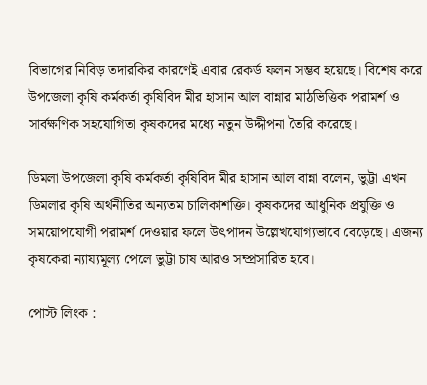বিভাগের নিবিড় তদারকির কারণেই এবার রেকর্ড ফলন সম্ভব হয়েছে। বিশেষ করে উপজেলা কৃষি কর্মকর্তা কৃষিবিদ মীর হাসান আল বান্নার মাঠভিত্তিক পরামর্শ ও সার্বক্ষণিক সহযোগিতা কৃষকদের মধ্যে নতুন উদ্দীপনা তৈরি করেছে।

ডিমলা উপজেলা কৃষি কর্মকর্তা কৃষিবিদ মীর হাসান আল বান্না বলেন, ভুট্টা এখন ডিমলার কৃষি অর্থনীতির অন্যতম চালিকাশক্তি। কৃষকদের আধুনিক প্রযুক্তি ও সময়োপযোগী পরামর্শ দেওয়ার ফলে উৎপাদন উল্লেখযোগ্যভাবে বেড়েছে। এজন্য কৃষকেরা ন্যায্যমূল্য পেলে ভুট্টা চাষ আরও সম্প্রসারিত হবে।

পোস্ট লিংক :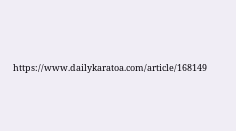https://www.dailykaratoa.com/article/168149